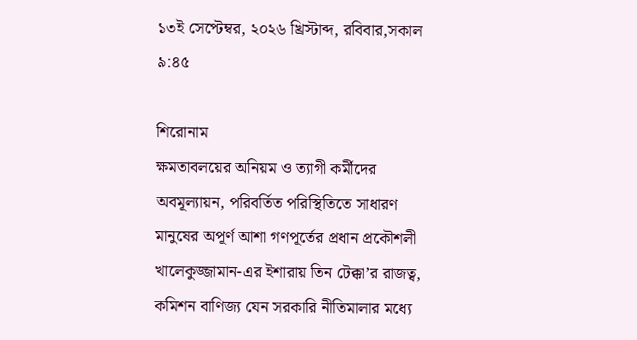১৩ই সেপ্টেম্বর, ২০২৬ খ্রিস্টাব্দ, রবিবার,সকাল ৯:৪৫

শিরোনাম
ক্ষমতাবলয়ের অনিয়ম ও ত্যাগী কর্মীদের অবমূল্যায়ন, পরিবর্তিত পরিস্থিতিতে সাধারণ মানুষের অপূর্ণ আশা গণপূর্তের প্রধান প্রকৌশলী খালেকুজ্জামান-এর ইশারায় তিন টেক্কা’র রাজত্ব, কমিশন বাণিজ্য যেন সরকারি নীতিমালার মধ্যে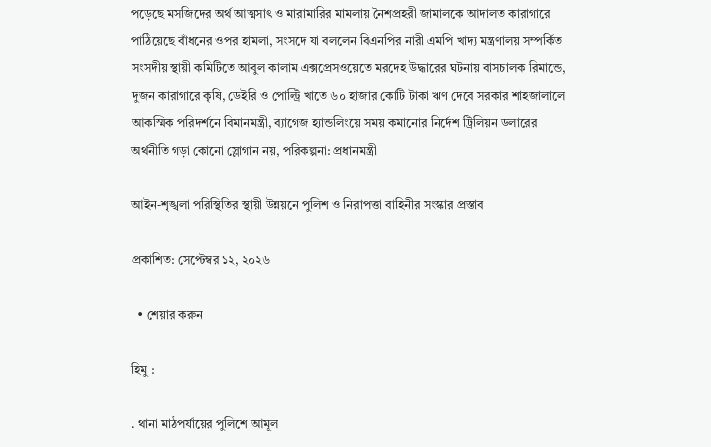পড়েছে মসজিদের অর্থ আত্মসাৎ ও মারামারির মামলায় নৈশপ্রহরী জামালকে আদালত কারাগারে পাঠিয়েছে বাঁধনের ওপর হামলা, সংসদে যা বললেন বিএনপির নারী এমপি খাদ্য মন্ত্রণালয় সম্পর্কিত সংসদীয় স্থায়ী কমিটিতে আবুল কালাম এক্সপ্রেসওয়েতে মরদেহ উদ্ধারের ঘটনায় বাসচালক রিমান্ডে, দুজন কারাগারে কৃষি, ডেইরি ও পোল্ট্রি খাতে ৬০ হাজার কোটি টাকা ঋণ দেবে সরকার শাহজালালে আকস্মিক পরিদর্শনে বিমানমন্ত্রী, ব্যাগেজ হ্যান্ডলিংয়ে সময় কমানোর নির্দেশ ট্রিলিয়ন ডলারের অর্থনীতি গড়া কোনো স্লোগান নয়, পরিকল্পনা: প্রধানমন্ত্রী

আইন-শৃঙ্খলা পরিস্থিতির স্থায়ী উন্নয়নে পুলিশ ও নিরাপত্তা বাহিনীর সংস্কার প্রস্তাব

প্রকাশিত: সেপ্টেম্বর ১২, ২০২৬

  • শেয়ার করুন

হিমু :

. থানা মাঠপর্যায়ের পুলিশে আমূল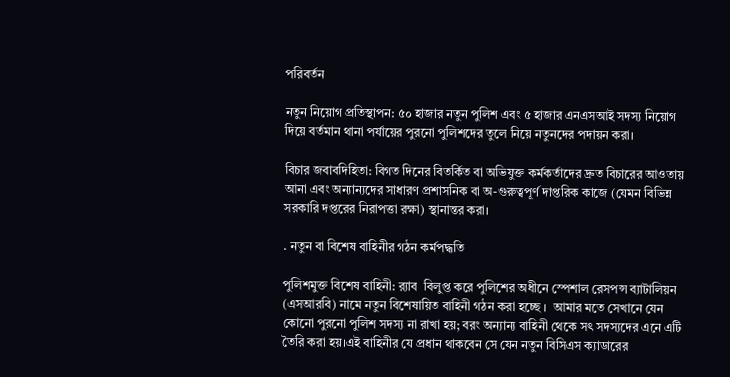পরিবর্তন

নতুন নিয়োগ প্রতিস্থাপন: ৫০ হাজার নতুন পুলিশ এবং ৫ হাজার এনএসআই সদস্য নিয়োগ দিয়ে বর্তমান থানা পর্যায়ের পুরনো পুলিশদের তুলে নিয়ে নতুনদের পদায়ন করা।

বিচার জবাবদিহিতা: বিগত দিনের বিতর্কিত বা অভিযুক্ত কর্মকর্তাদের দ্রুত বিচারের আওতায় আনা এবং অন্যান্যদের সাধারণ প্রশাসনিক বা অ-গুরুত্বপূর্ণ দাপ্তরিক কাজে (যেমন বিভিন্ন সরকারি দপ্তরের নিরাপত্তা রক্ষা) স্থানান্তর করা।

. নতুন বা বিশেষ বাহিনীর গঠন কর্মপদ্ধতি

পুলিশমুক্ত বিশেষ বাহিনী: র‌্যাব  বিলুপ্ত করে পুলিশের অধীনে স্পেশাল রেসপন্স ব্যাটালিয়ন (এসআরবি) নামে নতুন বিশেষায়িত বাহিনী গঠন করা হচ্ছে ।  আমার মতে সেখানে যেন কোনো পুরনো পুলিশ সদস্য না রাখা হয়; বরং অন্যান্য বাহিনী থেকে সৎ সদস্যদের এনে এটি তৈরি করা হয়।এই বাহিনীর যে প্রধান থাকবেন সে যেন নতুন বিসিএস ক্যাডারের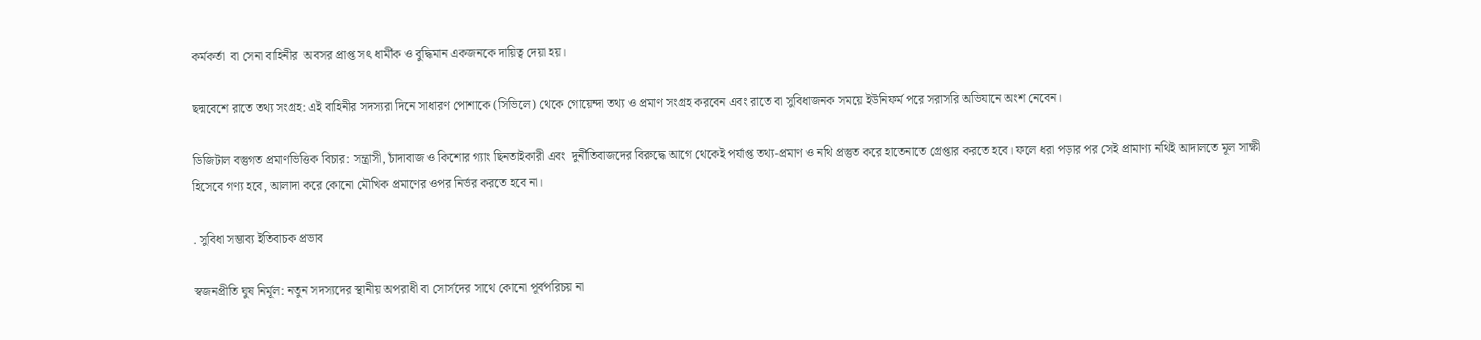কর্মকর্তা  বা সেনা বাহিনীর  অবসর প্রাপ্ত সৎ ধার্মীক ও বুদ্ধিমান একজনকে দায়িত্ব দেয়া হয়।

ছদ্মবেশে রাতে তথ্য সংগ্রহ: এই বাহিনীর সদস্যরা দিনে সাধারণ পোশাকে (সিভিলে) থেকে গোয়েন্দা তথ্য ও প্রমাণ সংগ্রহ করবেন এবং রাতে বা সুবিধাজনক সময়ে ইউনিফর্ম পরে সরাসরি অভিযানে অংশ নেবেন।

ডিজিটাল বস্তুগত প্রমাণভিত্তিক বিচার: সন্ত্রাসী, চাঁদাবাজ ও কিশোর গ্যাং ছিনতাইকারী এবং  দুর্নীতিবাজদের বিরুদ্ধে আগে থেকেই পর্যাপ্ত তথ্য-প্রমাণ ও নথি প্রস্তুত করে হাতেনাতে গ্রেপ্তার করতে হবে। ফলে ধরা পড়ার পর সেই প্রামাণ্য নথিই আদালতে মূল সাক্ষী হিসেবে গণ্য হবে, আলাদা করে কোনো মৌখিক প্রমাণের ওপর নির্ভর করতে হবে না।

. সুবিধা সম্ভাব্য ইতিবাচক প্রভাব

স্বজনপ্রীতি ঘুষ নির্মূল: নতুন সদস্যদের স্থানীয় অপরাধী বা সোর্সদের সাথে কোনো পূর্বপরিচয় না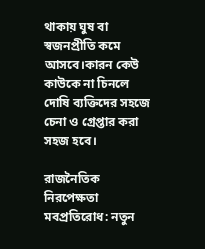থাকায় ঘুষ বা স্বজনপ্রীতি কমে আসবে।কারন কেউ কাউকে না চিনলে দোষি ব্যক্তিদের সহজে চেনা ও গ্রেপ্তার করা সহজ হবে।

রাজনৈতিক নিরপেক্ষতা মবপ্রতিরোধ: নতুন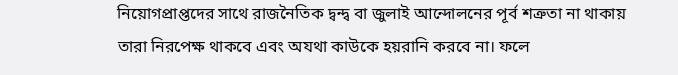নিয়োগপ্রাপ্তদের সাথে রাজনৈতিক দ্বন্দ্ব বা জুলাই আন্দোলনের পূর্ব শত্রুতা না থাকায় তারা নিরপেক্ষ থাকবে এবং অযথা কাউকে হয়রানি করবে না। ফলে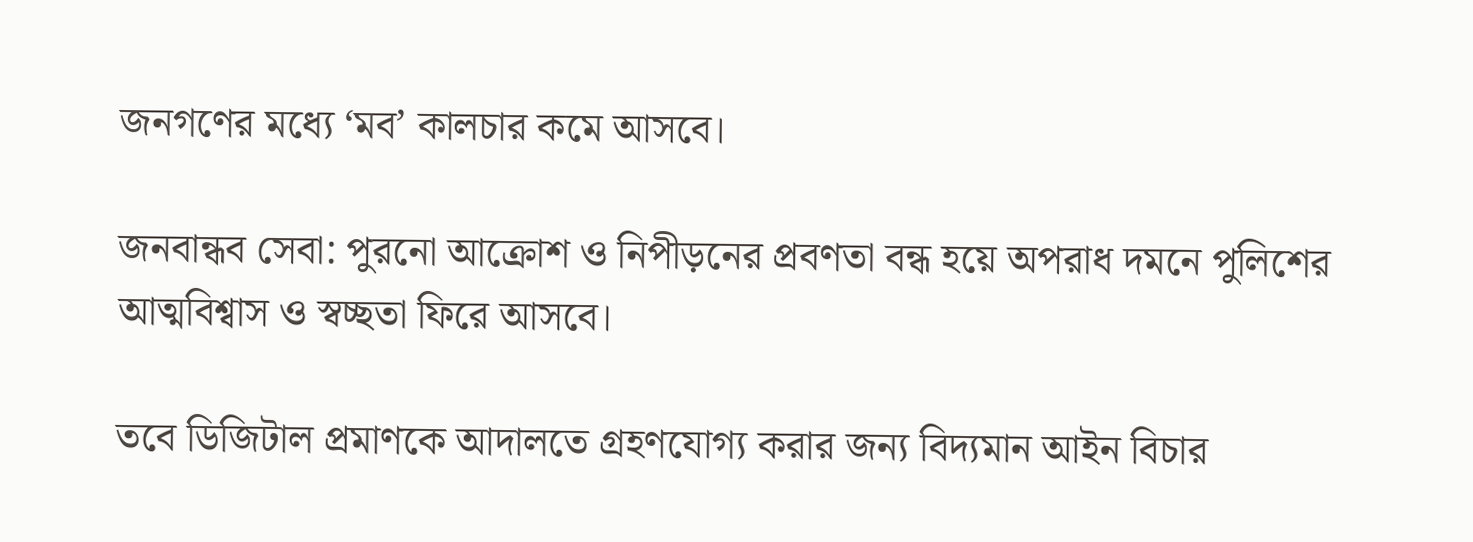জনগণের মধ্যে ‘মব’ কালচার কমে আসবে।

জনবান্ধব সেবা: পুরনো আক্রোশ ও নিপীড়নের প্রবণতা বন্ধ হয়ে অপরাধ দমনে পুলিশের আত্মবিশ্বাস ও স্বচ্ছতা ফিরে আসবে।

তবে ডিজিটাল প্রমাণকে আদালতে গ্রহণযোগ্য করার জন্য বিদ্যমান আইন বিচার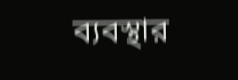ব্যবস্থার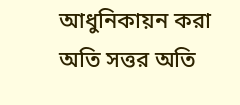আধুনিকায়ন করা অতি সত্তর অতি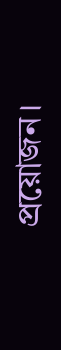প্রয়োজন।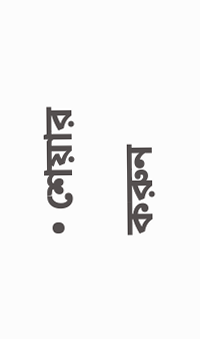• শেয়ার করুন